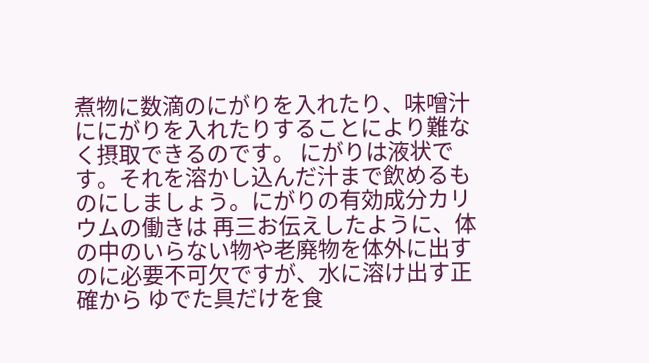煮物に数滴のにがりを入れたり、味噌汁ににがりを入れたりすることにより難なく摂取できるのです。 にがりは液状です。それを溶かし込んだ汁まで飲めるものにしましょう。にがりの有効成分カリウムの働きは 再三お伝えしたように、体の中のいらない物や老廃物を体外に出すのに必要不可欠ですが、水に溶け出す正確から ゆでた具だけを食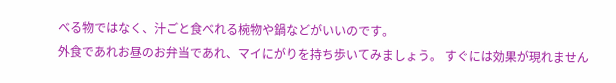べる物ではなく、汁ごと食べれる椀物や鍋などがいいのです。
外食であれお昼のお弁当であれ、マイにがりを持ち歩いてみましょう。 すぐには効果が現れません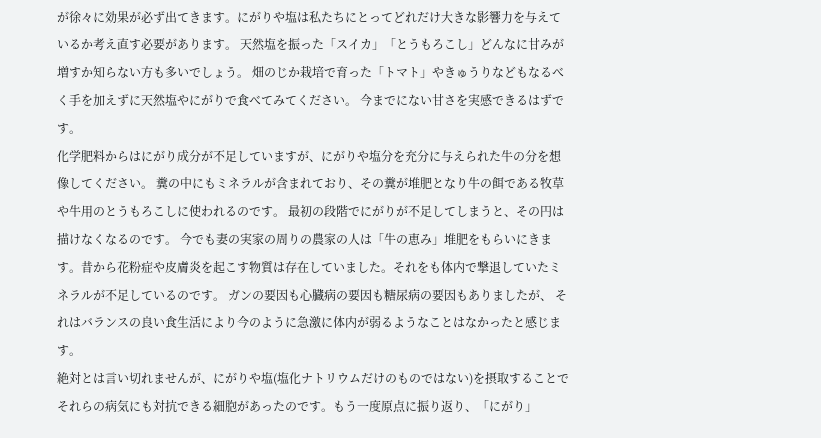が徐々に効果が必ず出てきます。にがりや塩は私たちにとってどれだけ大きな影響力を与えているか考え直す必要があります。 天然塩を振った「スイカ」「とうもろこし」どんなに甘みが増すか知らない方も多いでしょう。 畑のじか栽培で育った「トマト」やきゅうりなどもなるべく手を加えずに天然塩やにがりで食べてみてください。 今までにない甘さを実感できるはずです。
化学肥料からはにがり成分が不足していますが、にがりや塩分を充分に与えられた牛の分を想像してください。 糞の中にもミネラルが含まれており、その糞が堆肥となり牛の餌である牧草や牛用のとうもろこしに使われるのです。 最初の段階でにがりが不足してしまうと、その円は描けなくなるのです。 今でも妻の実家の周りの農家の人は「牛の恵み」堆肥をもらいにきます。昔から花粉症や皮膚炎を起こす物質は存在していました。それをも体内で撃退していたミネラルが不足しているのです。 ガンの要因も心臓病の要因も糖尿病の要因もありましたが、 それはバランスの良い食生活により今のように急激に体内が弱るようなことはなかったと感じます。
絶対とは言い切れませんが、にがりや塩(塩化ナトリウムだけのものではない)を摂取することで それらの病気にも対抗できる細胞があったのです。もう一度原点に振り返り、「にがり」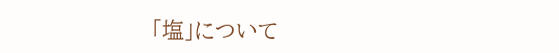「塩」について